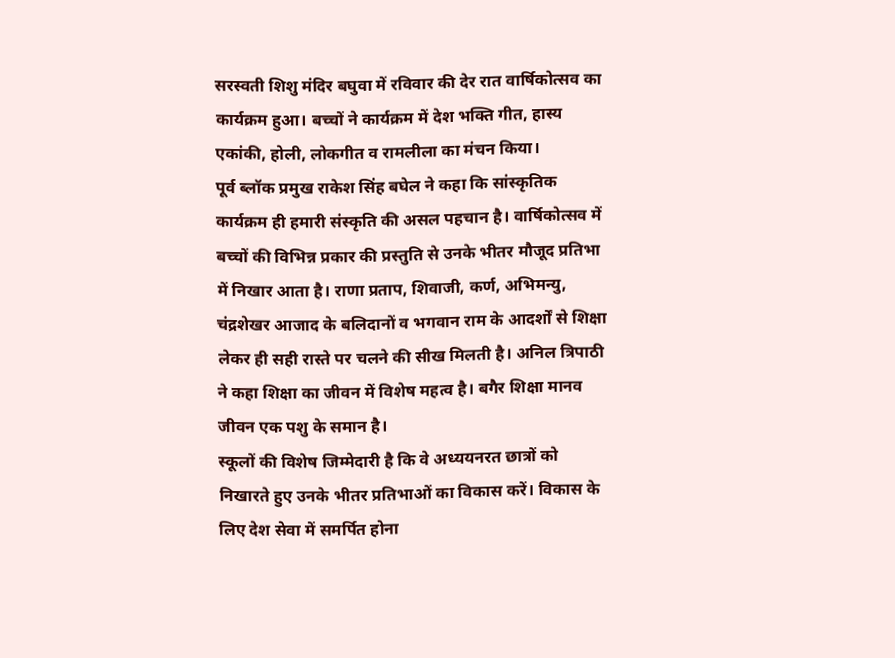सरस्वती शिशु मंदिर बघुवा में रविवार की देर रात वार्षिकोत्सव का कार्यक्रम हुआ। बच्चों ने कार्यक्रम में देश भक्ति गीत, हास्य एकांकी, होली, लोकगीत व रामलीला का मंचन किया।
पूर्व ब्लॉक प्रमुख राकेश सिंह बघेल ने कहा कि सांस्कृतिक कार्यक्रम ही हमारी संस्कृति की असल पहचान है। वार्षिकोत्सव में बच्चों की विभिन्न प्रकार की प्रस्तुति से उनके भीतर मौजूद प्रतिभा में निखार आता है। राणा प्रताप, शिवाजी, कर्ण, अभिमन्यु, चंद्रशेखर आजाद के बलिदानों व भगवान राम के आदर्शों से शिक्षा लेकर ही सही रास्ते पर चलने की सीख मिलती है। अनिल त्रिपाठी ने कहा शिक्षा का जीवन में विशेष महत्व है। बगैर शिक्षा मानव जीवन एक पशु के समान है।
स्कूलों की विशेष जिम्मेदारी है कि वे अध्ययनरत छात्रों को निखारते हुए उनके भीतर प्रतिभाओं का विकास करें। विकास के लिए देश सेवा में समर्पित होना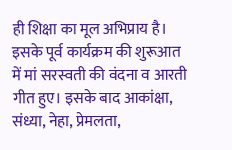ही शिक्षा का मूल अभिप्राय है। इसके पूर्व कार्यक्रम की शुरूआत में मां सरस्वती की वंदना व आरती गीत हुए। इसके बाद आकांक्षा, संध्या, नेहा, प्रेमलता,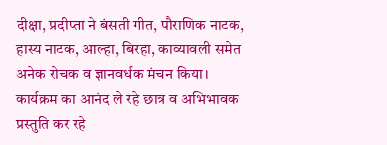दीक्षा, प्रदीप्ता ने बंसती गीत, पौराणिक नाटक, हास्य नाटक, आल्हा, बिरहा, काव्यावली समेत अनेक रोचक व ज्ञानवर्धक मंचन किया।
कार्यक्रम का आनंद ले रहे छात्र व अभिभावक प्रस्तुति कर रहे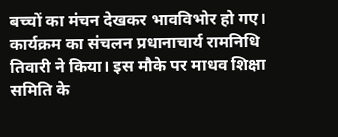बच्चों का मंचन देखकर भावविभोर हो गए। कार्यक्रम का संचलन प्रधानाचार्य रामनिधि तिवारी ने किया। इस मौके पर माधव शिक्षा समिति के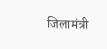जिलामंत्री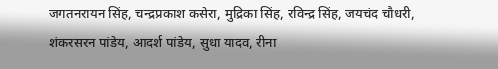जगतनरायन सिंह, चन्द्रप्रकाश कसेरा, मुद्रिका सिंह, रविन्द्र सिंह, जयचंद चौधरी, शंकरसरन पांडेय, आदर्श पांडेय, सुधा यादव, रीना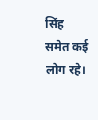सिंह समेत कई लोग रहे।